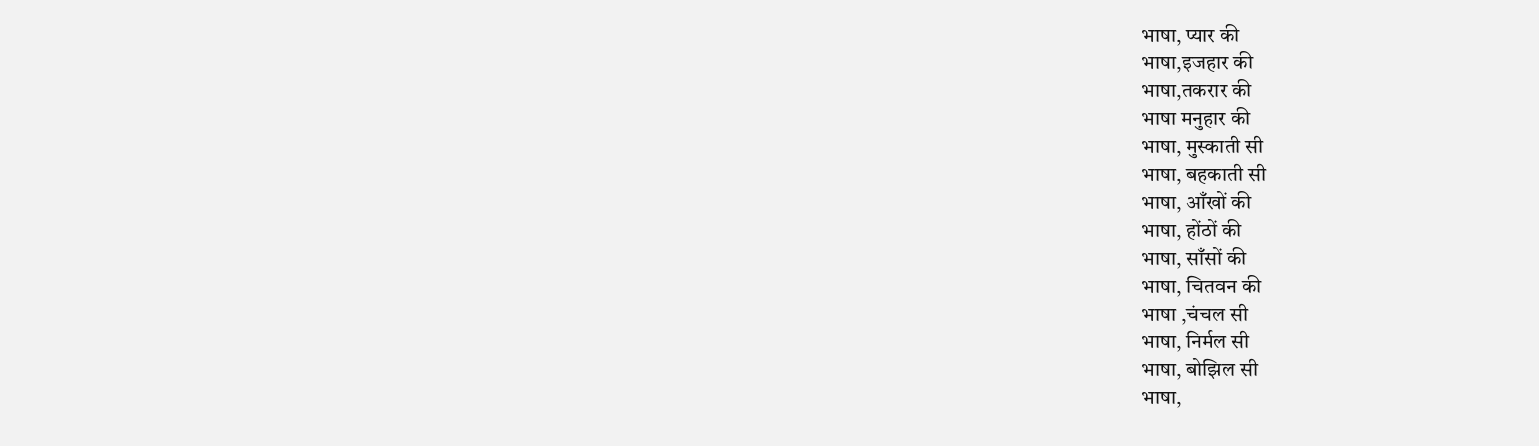भाषा, प्यार की
भाषा,इजहार की
भाषा,तकरार की
भाषा मनुहार की
भाषा, मुस्काती सी
भाषा, बहकाती सी
भाषा, आँखों की
भाषा, होंठों की
भाषा, साँसों की
भाषा, चितवन की
भाषा ,चंचल सी
भाषा, निर्मल सी
भाषा, बोझिल सी
भाषा,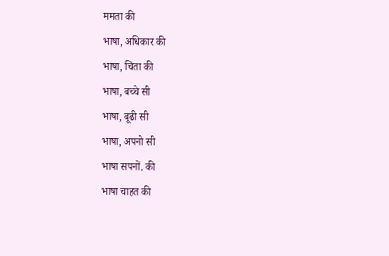ममता की
भाषा, अधिकार की
भाषा, चिंता की
भाषा, बच्चे सी
भाषा, बूढी सी
भाषा, अपनो सी
भाषा सपनों. की
भाषा चाहत की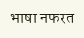भाषा नफरत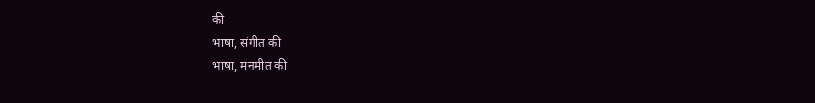की
भाषा, संगीत की
भाषा, मनमीत की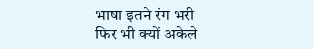भाषा इतने रंग भरी
फिर भी क्यों अकेले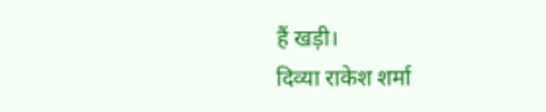हैं खड़ी।
दिव्या राकेश शर्मा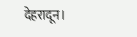देहरादून।